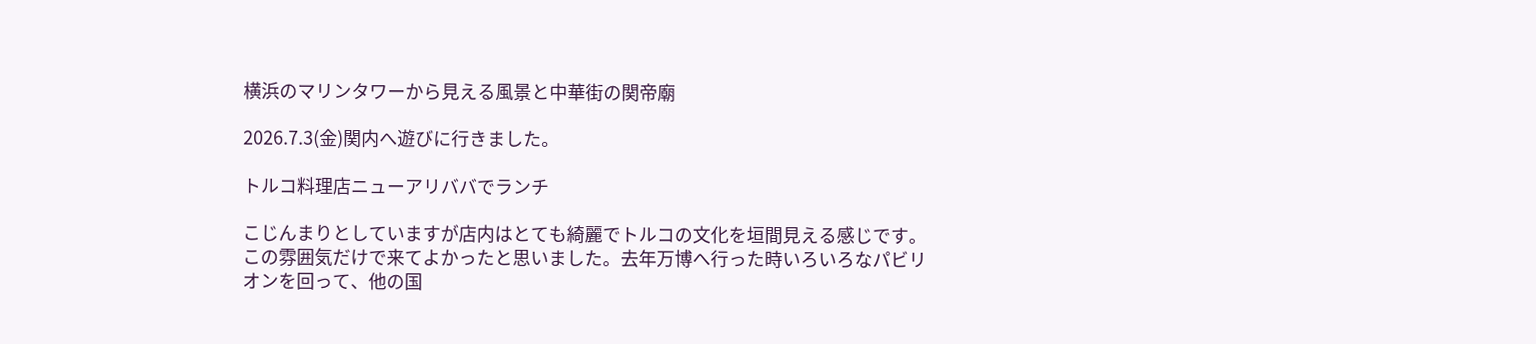横浜のマリンタワーから見える風景と中華街の関帝廟

2026.7.3(金)関内へ遊びに行きました。

トルコ料理店ニューアリババでランチ

こじんまりとしていますが店内はとても綺麗でトルコの文化を垣間見える感じです。この雰囲気だけで来てよかったと思いました。去年万博へ行った時いろいろなパビリオンを回って、他の国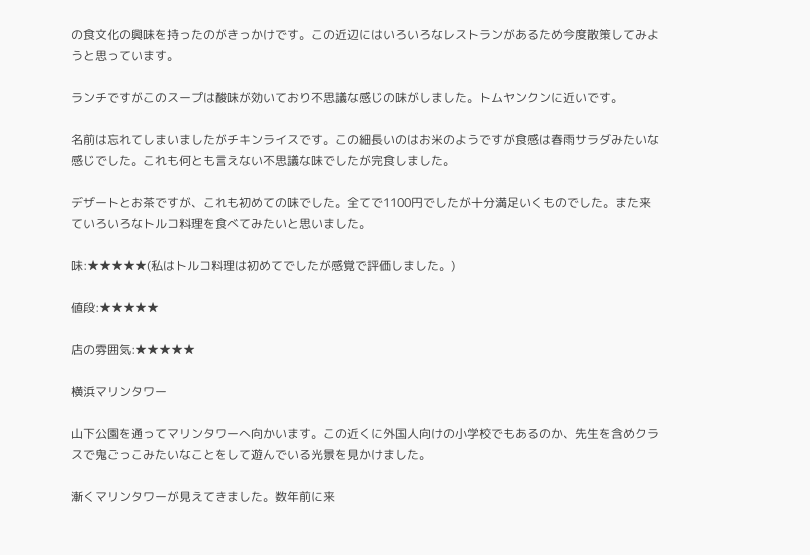の食文化の興味を持ったのがきっかけです。この近辺にはいろいろなレストランがあるため今度散策してみようと思っています。

ランチですがこのスープは酸味が効いており不思議な感じの味がしました。トムヤンクンに近いです。

名前は忘れてしまいましたがチキンライスです。この細長いのはお米のようですが食感は春雨サラダみたいな感じでした。これも何とも言えない不思議な味でしたが完食しました。

デザートとお茶ですが、これも初めての味でした。全てで1100円でしたが十分満足いくものでした。また来ていろいろなトルコ料理を食べてみたいと思いました。

味:★★★★★(私はトルコ料理は初めてでしたが感覚で評価しました。)

値段:★★★★★

店の雰囲気:★★★★★

横浜マリンタワー

山下公園を通ってマリンタワーへ向かいます。この近くに外国人向けの小学校でもあるのか、先生を含めクラスで鬼ごっこみたいなことをして遊んでいる光景を見かけました。

漸くマリンタワーが見えてきました。数年前に来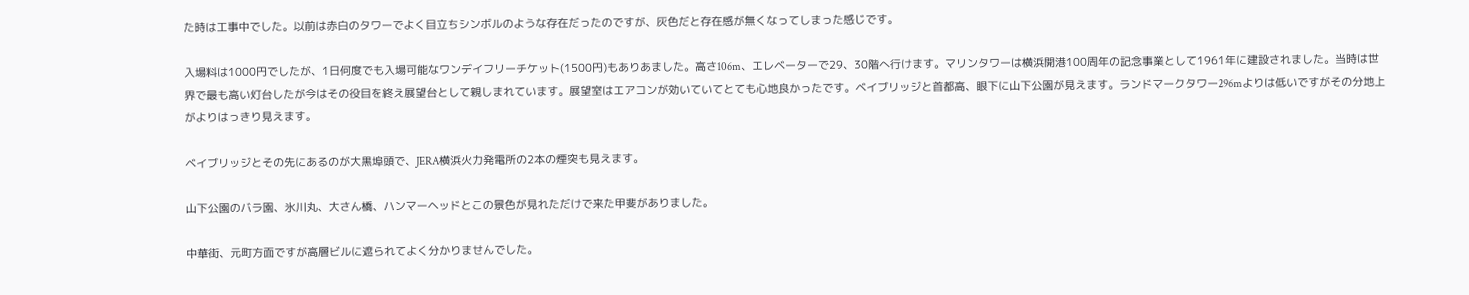た時は工事中でした。以前は赤白のタワーでよく目立ちシンボルのような存在だったのですが、灰色だと存在感が無くなってしまった感じです。

入場料は1000円でしたが、1日何度でも入場可能なワンデイフリーチケット(1500円)もありあました。高さ106m、エレベーターで29、30階へ行けます。マリンタワーは横浜開港100周年の記念事業として1961年に建設されました。当時は世界で最も高い灯台したが今はその役目を終え展望台として親しまれています。展望室はエアコンが効いていてとても心地良かったです。ベイブリッジと首都高、眼下に山下公園が見えます。ランドマークタワー296mよりは低いですがその分地上がよりはっきり見えます。

ベイブリッジとその先にあるのが大黒埠頭で、JERA横浜火力発電所の2本の煙突も見えます。

山下公園のバラ園、氷川丸、大さん橋、ハンマーヘッドとこの景色が見れただけで来た甲斐がありました。

中華街、元町方面ですが高層ビルに遮られてよく分かりませんでした。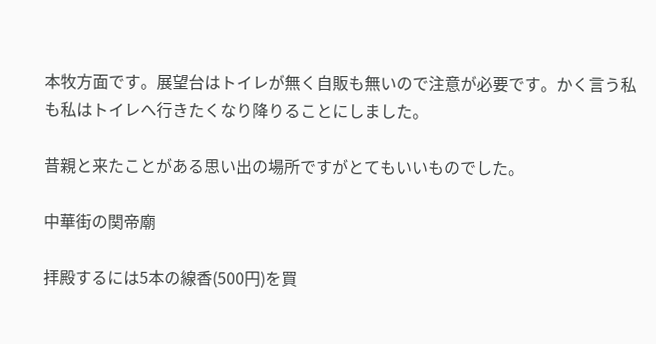本牧方面です。展望台はトイレが無く自販も無いので注意が必要です。かく言う私も私はトイレへ行きたくなり降りることにしました。

昔親と来たことがある思い出の場所ですがとてもいいものでした。

中華街の関帝廟

拝殿するには5本の線香(500円)を買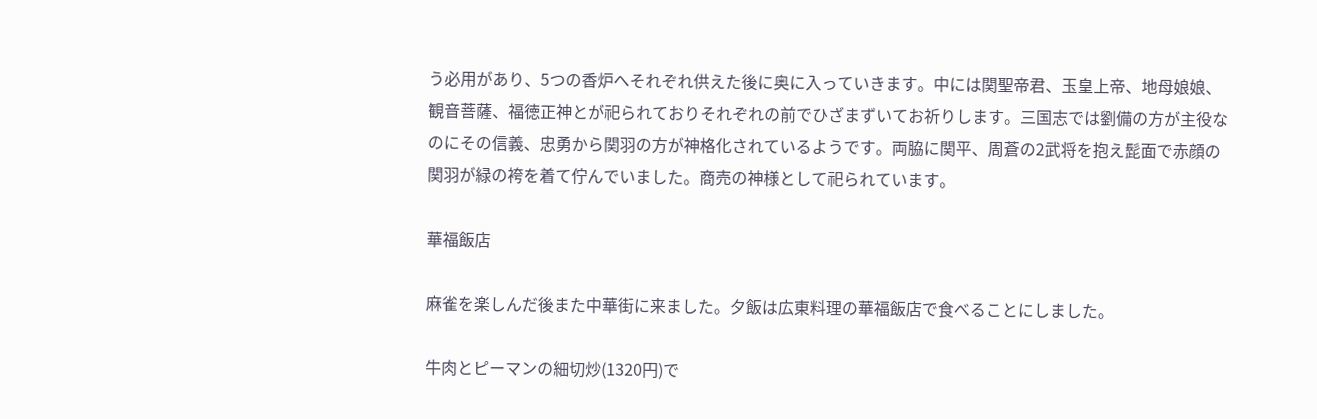う必用があり、5つの香炉へそれぞれ供えた後に奥に入っていきます。中には関聖帝君、玉皇上帝、地母娘娘、観音菩薩、福徳正神とが祀られておりそれぞれの前でひざまずいてお祈りします。三国志では劉備の方が主役なのにその信義、忠勇から関羽の方が神格化されているようです。両脇に関平、周蒼の2武将を抱え髭面で赤顔の関羽が緑の袴を着て佇んでいました。商売の神様として祀られています。

華福飯店

麻雀を楽しんだ後また中華街に来ました。夕飯は広東料理の華福飯店で食べることにしました。

牛肉とピーマンの細切炒(1320円)で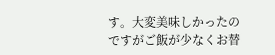す。大変美味しかったのですがご飯が少なくお替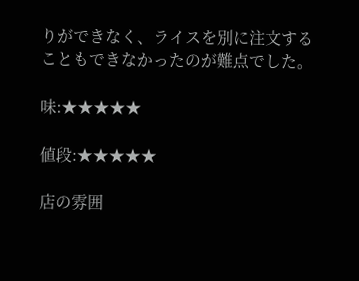りができなく、ライスを別に注文することもできなかったのが難点でした。

味:★★★★★

値段:★★★★★

店の雰囲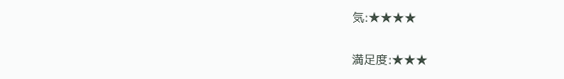気:★★★★

満足度:★★★